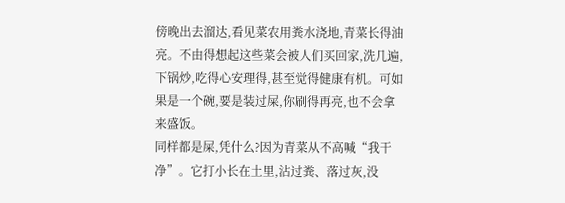傍晚出去溜达,看见菜农用粪水浇地,青菜长得油亮。不由得想起这些菜会被人们买回家,洗几遍,下锅炒,吃得心安理得,甚至觉得健康有机。可如果是一个碗,要是装过屎,你刷得再亮,也不会拿来盛饭。
同样都是屎,凭什么?因为青菜从不高喊“我干净”。它打小长在土里,沾过粪、落过灰,没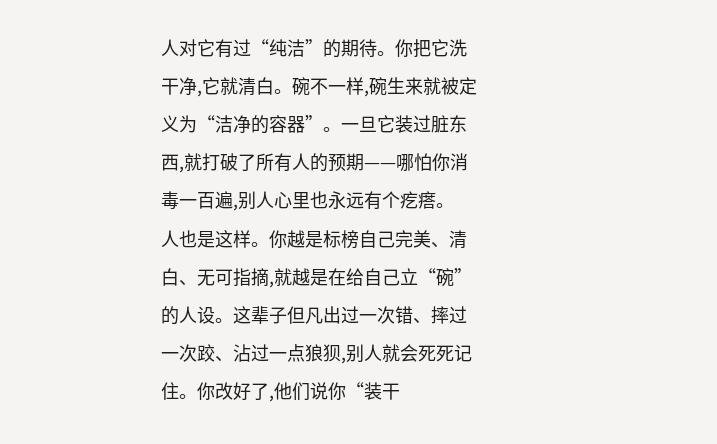人对它有过“纯洁”的期待。你把它洗干净,它就清白。碗不一样,碗生来就被定义为“洁净的容器”。一旦它装过脏东西,就打破了所有人的预期——哪怕你消毒一百遍,别人心里也永远有个疙瘩。
人也是这样。你越是标榜自己完美、清白、无可指摘,就越是在给自己立“碗”的人设。这辈子但凡出过一次错、摔过一次跤、沾过一点狼狈,别人就会死死记住。你改好了,他们说你“装干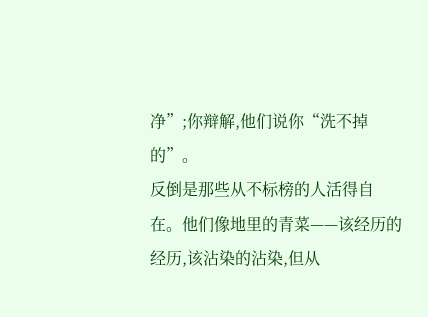净”;你辩解,他们说你“洗不掉的”。
反倒是那些从不标榜的人活得自在。他们像地里的青菜——该经历的经历,该沾染的沾染,但从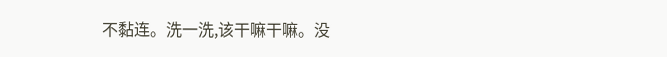不黏连。洗一洗,该干嘛干嘛。没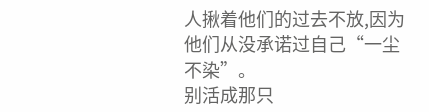人揪着他们的过去不放,因为他们从没承诺过自己“一尘不染”。
别活成那只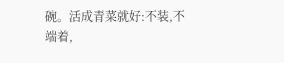碗。活成青菜就好:不装,不端着,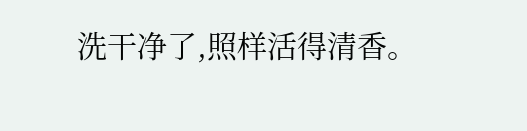洗干净了,照样活得清香。